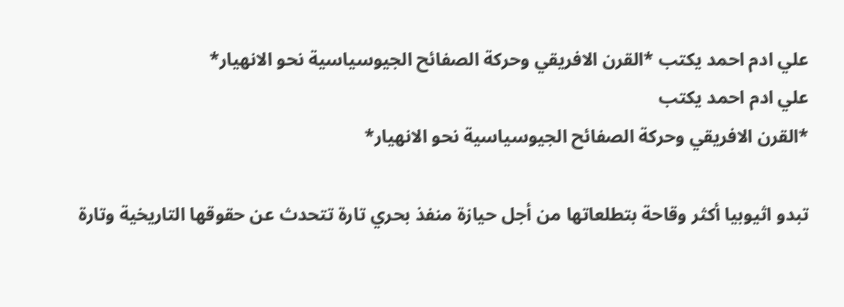علي ادم احمد يكتب *القرن الافريقي وحركة الصفائح الجيوسياسية نحو الانهيار*
علي ادم احمد يكتب
*القرن الافريقي وحركة الصفائح الجيوسياسية نحو الانهيار*

تبدو اثيوبيا أكثر وقاحة بتطلعاتها من أجل حيازة منفذ بحري تارة تتحدث عن حقوقها التاريخية وتارة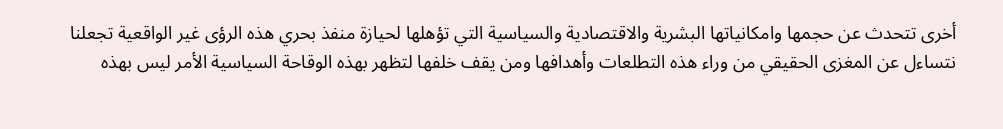أخرى تتحدث عن حجمها وامكانياتها البشرية والاقتصادية والسياسية التي تؤهلها لحيازة منفذ بحري هذه الرؤى غير الواقعية تجعلنا نتساءل عن المغزى الحقيقي من وراء هذه التطلعات وأهدافها ومن يقف خلفها لتظهر بهذه الوقاحة السياسية الأمر ليس بهذه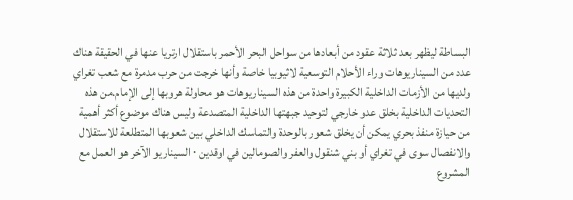البساطة ليظهر بعد ثلاثة عقود من أبعادها من سواحل البحر الأحمر باستقلال ارتريا عنها في الحقيقة هناك عدد من السيناريوهات وراء الأحلام التوسعية لاثيوبيا خاصة وأنها خرجت من حرب مدمرة مع شعب تغراي ولديها من الأزمات الداخلية الكبيرة واحدة من هذه السيناريوهات هو محاولة هروبها إلى الإمام.من هذه التحديات الداخلية بخلق عدو خارجي لتوحيد جبهتها الداخلية المتصدعة وليس هناك موضوع أكثر أهمية من حيازة منفذ بحري يمكن أن يخلق شعور بالوحدة والتماسك الداخلي بين شعوبها المتطلعة للاستقلال والانفصال سوى في تغراي أو بني شنقول والعفر والصومالين في اوقدين ٠ السيناريو الآخر هو العمل مع المشروع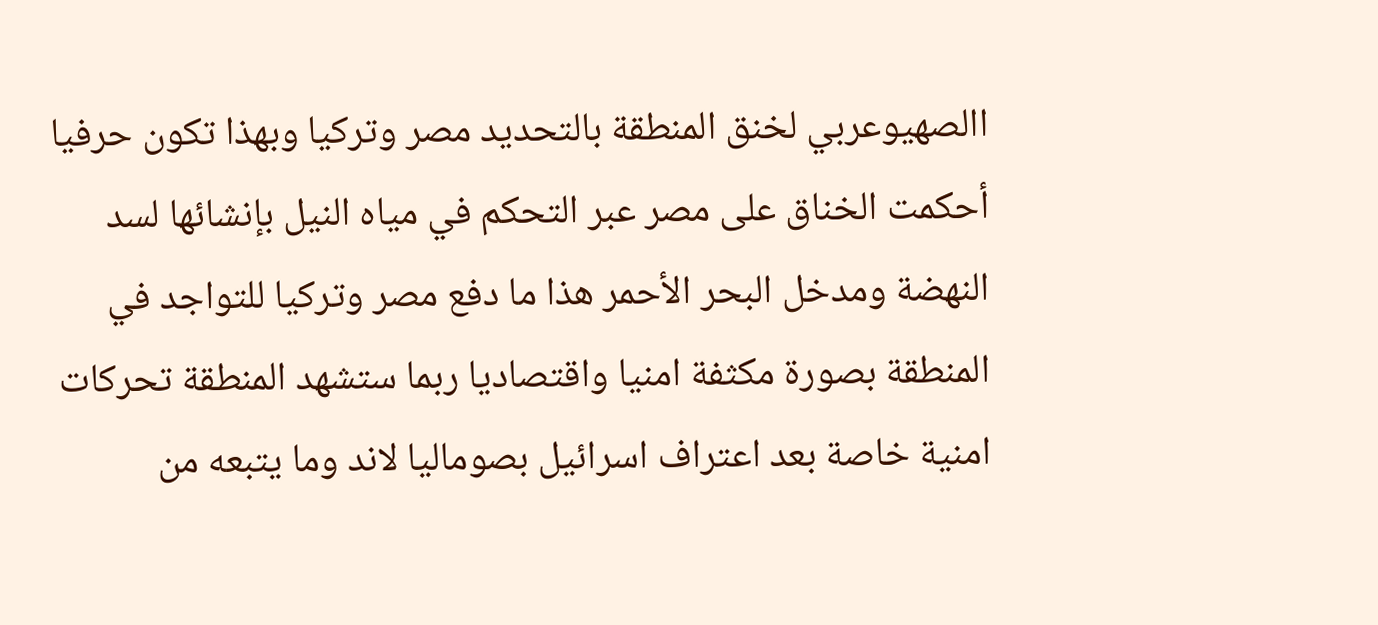االصهيوعربي لخنق المنطقة بالتحديد مصر وتركيا وبهذا تكون حرفيا أحكمت الخناق على مصر عبر التحكم في مياه النيل بإنشائها لسد النهضة ومدخل البحر الأحمر هذا ما دفع مصر وتركيا للتواجد في المنطقة بصورة مكثفة امنيا واقتصاديا ربما ستشهد المنطقة تحركات امنية خاصة بعد اعتراف اسرائيل بصوماليا لاند وما يتبعه من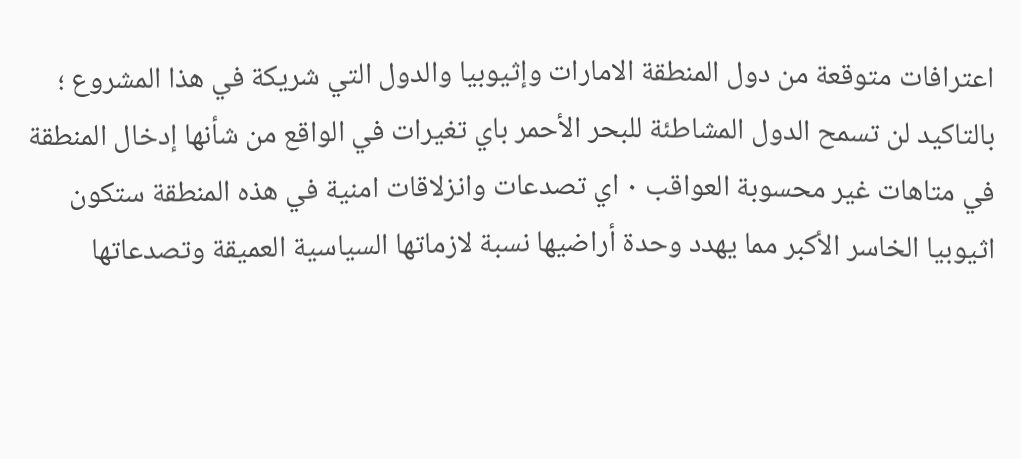اعترافات متوقعة من دول المنطقة الامارات وإثيوبيا والدول التي شريكة في هذا المشروع ؛ بالتاكيد لن تسمح الدول المشاطئة للبحر الأحمر باي تغيرات في الواقع من شأنها إدخال المنطقة في متاهات غير محسوبة العواقب ٠ اي تصدعات وانزلاقات امنية في هذه المنطقة ستكون اثيوبيا الخاسر الأكبر مما يهدد وحدة أراضيها نسبة لازماتها السياسية العميقة وتصدعاتها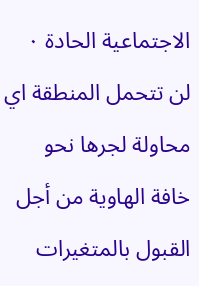الاجتماعية الحادة ٠ لن تتحمل المنطقة اي محاولة لجرها نحو خافة الهاوية من أجل القبول بالمتغيرات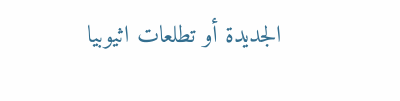الجديدة أو تطلعات اثيوبيا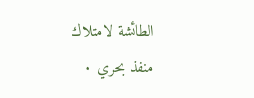الطائشة لامتلاك منفذ بحري ٠